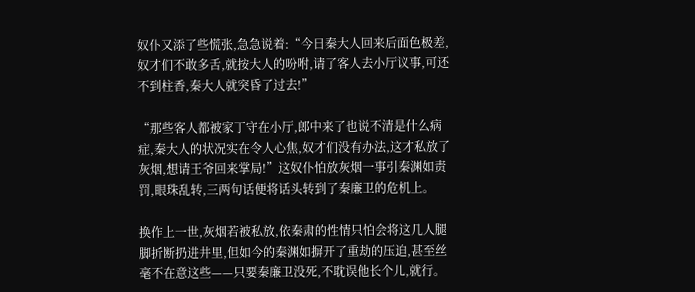奴仆又添了些慌张,急急说着:“今日秦大人回来后面色极差,奴才们不敢多舌,就按大人的吩咐,请了客人去小厅议事,可还不到柱香,秦大人就突昏了过去!”

“那些客人都被家丁守在小厅,郎中来了也说不清是什么病症,秦大人的状况实在令人心焦,奴才们没有办法,这才私放了灰烟,想请王爷回来掌局!”这奴仆怕放灰烟一事引秦渊如责罚,眼珠乱转,三两句话便将话头转到了秦廉卫的危机上。

换作上一世,灰烟若被私放,依秦肃的性情只怕会将这几人腿脚折断扔进井里,但如今的秦渊如摒开了重劫的压迫,甚至丝毫不在意这些——只要秦廉卫没死,不耽误他长个儿,就行。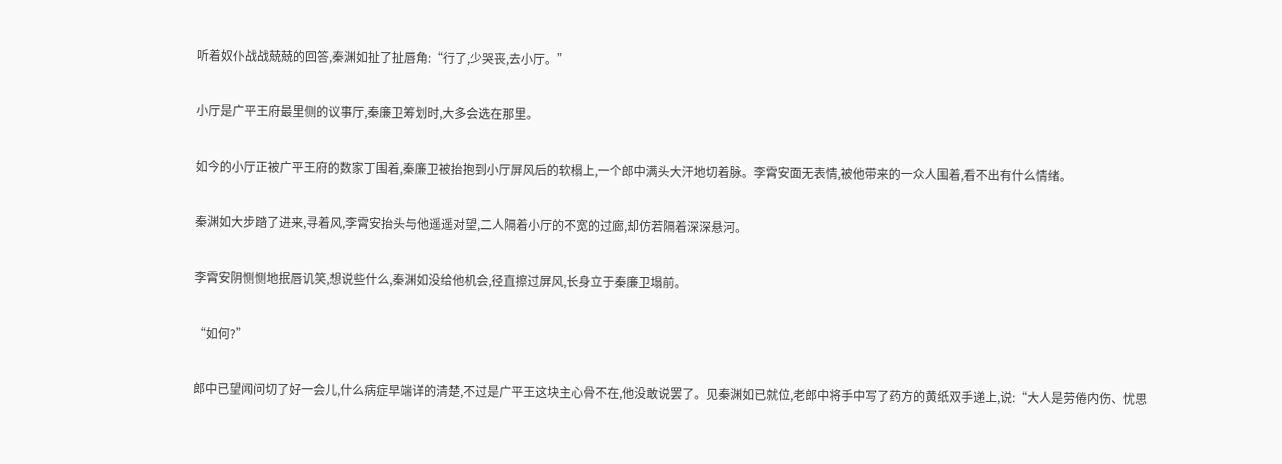听着奴仆战战兢兢的回答,秦渊如扯了扯唇角:“行了,少哭丧,去小厅。”

小厅是广平王府最里侧的议事厅,秦廉卫筹划时,大多会选在那里。

如今的小厅正被广平王府的数家丁围着,秦廉卫被抬抱到小厅屏风后的软榻上,一个郎中满头大汗地切着脉。李霄安面无表情,被他带来的一众人围着,看不出有什么情绪。

秦渊如大步踏了进来,寻着风,李霄安抬头与他遥遥对望,二人隔着小厅的不宽的过廊,却仿若隔着深深悬河。

李霄安阴恻恻地抿唇讥笑,想说些什么,秦渊如没给他机会,径直擦过屏风,长身立于秦廉卫塌前。

“如何?”

郎中已望闻问切了好一会儿,什么病症早端详的清楚,不过是广平王这块主心骨不在,他没敢说罢了。见秦渊如已就位,老郎中将手中写了药方的黄纸双手递上,说:“大人是劳倦内伤、忧思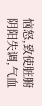恼怒,致使脏腑阴阳失调,气血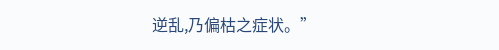逆乱,乃偏枯之症状。”